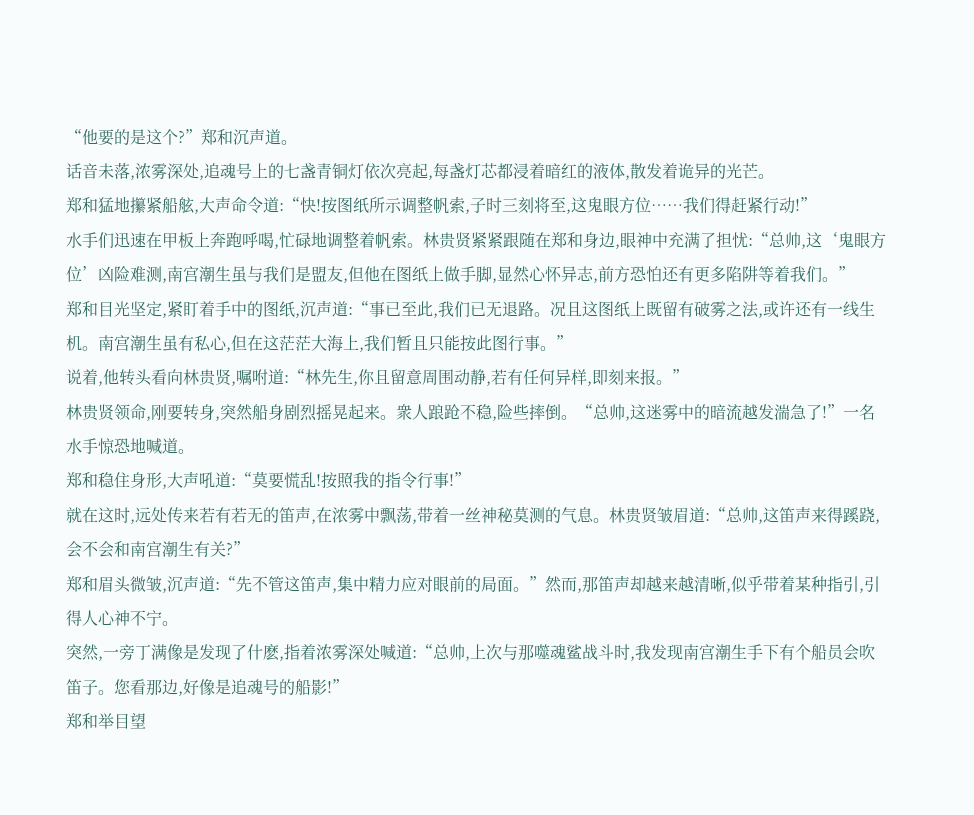“他要的是这个?”郑和沉声道。
话音未落,浓雾深处,追魂号上的七盏青铜灯依次亮起,每盏灯芯都浸着暗红的液体,散发着诡异的光芒。
郑和猛地攥紧船舷,大声命令道:“快!按图纸所示调整帆索,子时三刻将至,这鬼眼方位……我们得赶紧行动!”
水手们迅速在甲板上奔跑呼喝,忙碌地调整着帆索。林贵贤紧紧跟随在郑和身边,眼神中充满了担忧:“总帅,这‘鬼眼方位’凶险难测,南宫潮生虽与我们是盟友,但他在图纸上做手脚,显然心怀异志,前方恐怕还有更多陷阱等着我们。”
郑和目光坚定,紧盯着手中的图纸,沉声道:“事已至此,我们已无退路。况且这图纸上既留有破雾之法,或许还有一线生机。南宫潮生虽有私心,但在这茫茫大海上,我们暂且只能按此图行事。”
说着,他转头看向林贵贤,嘱咐道:“林先生,你且留意周围动静,若有任何异样,即刻来报。”
林贵贤领命,刚要转身,突然船身剧烈摇晃起来。衆人踉跄不稳,险些摔倒。“总帅,这迷雾中的暗流越发湍急了!”一名水手惊恐地喊道。
郑和稳住身形,大声吼道:“莫要慌乱!按照我的指令行事!”
就在这时,远处传来若有若无的笛声,在浓雾中飘荡,带着一丝神秘莫测的气息。林贵贤皱眉道:“总帅,这笛声来得蹊跷,会不会和南宫潮生有关?”
郑和眉头微皱,沉声道:“先不管这笛声,集中精力应对眼前的局面。”然而,那笛声却越来越清晰,似乎带着某种指引,引得人心神不宁。
突然,一旁丁满像是发现了什麽,指着浓雾深处喊道:“总帅,上次与那噬魂鲨战斗时,我发现南宫潮生手下有个船员会吹笛子。您看那边,好像是追魂号的船影!”
郑和举目望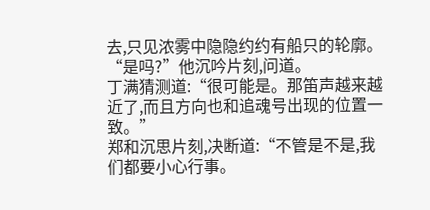去,只见浓雾中隐隐约约有船只的轮廓。
“是吗?”他沉吟片刻,问道。
丁满猜测道:“很可能是。那笛声越来越近了,而且方向也和追魂号出现的位置一致。”
郑和沉思片刻,决断道:“不管是不是,我们都要小心行事。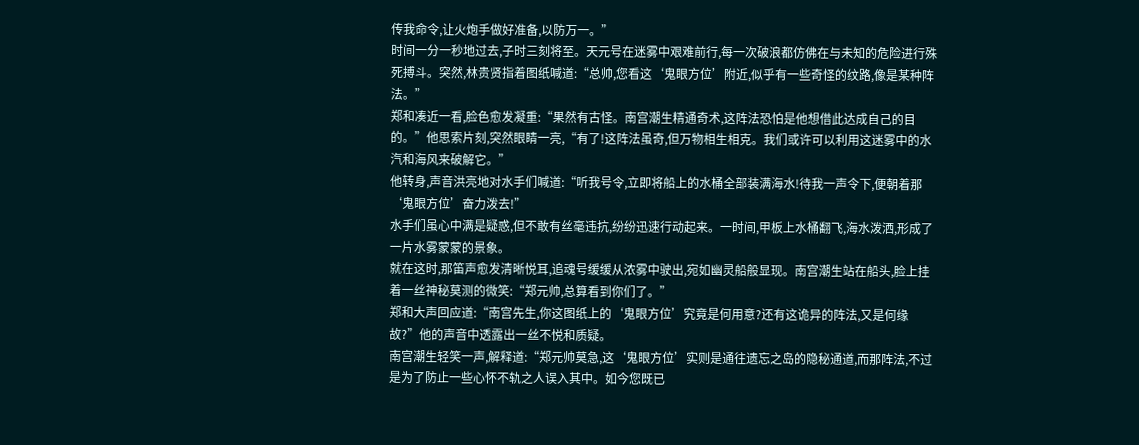传我命令,让火炮手做好准备,以防万一。”
时间一分一秒地过去,子时三刻将至。天元号在迷雾中艰难前行,每一次破浪都仿佛在与未知的危险进行殊死搏斗。突然,林贵贤指着图纸喊道:“总帅,您看这‘鬼眼方位’附近,似乎有一些奇怪的纹路,像是某种阵法。”
郑和凑近一看,脸色愈发凝重:“果然有古怪。南宫潮生精通奇术,这阵法恐怕是他想借此达成自己的目的。”他思索片刻,突然眼睛一亮,“有了!这阵法虽奇,但万物相生相克。我们或许可以利用这迷雾中的水汽和海风来破解它。”
他转身,声音洪亮地对水手们喊道:“听我号令,立即将船上的水桶全部装满海水!待我一声令下,便朝着那‘鬼眼方位’奋力泼去!”
水手们虽心中满是疑惑,但不敢有丝毫违抗,纷纷迅速行动起来。一时间,甲板上水桶翻飞,海水泼洒,形成了一片水雾蒙蒙的景象。
就在这时,那笛声愈发清晰悦耳,追魂号缓缓从浓雾中驶出,宛如幽灵船般显现。南宫潮生站在船头,脸上挂着一丝神秘莫测的微笑:“郑元帅,总算看到你们了。”
郑和大声回应道:“南宫先生,你这图纸上的‘鬼眼方位’究竟是何用意?还有这诡异的阵法,又是何缘故?”他的声音中透露出一丝不悦和质疑。
南宫潮生轻笑一声,解释道:“郑元帅莫急,这‘鬼眼方位’实则是通往遗忘之岛的隐秘通道,而那阵法,不过是为了防止一些心怀不轨之人误入其中。如今您既已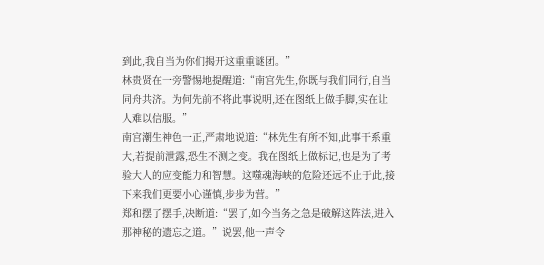到此,我自当为你们揭开这重重谜团。”
林贵贤在一旁警惕地提醒道:“南宫先生,你既与我们同行,自当同舟共济。为何先前不将此事说明,还在图纸上做手脚,实在让人难以信服。”
南宫潮生神色一正,严肃地说道:“林先生有所不知,此事干系重大,若提前泄露,恐生不测之变。我在图纸上做标记,也是为了考验大人的应变能力和智慧。这噬魂海峡的危险还远不止于此,接下来我们更要小心谨慎,步步为营。”
郑和摆了摆手,决断道:“罢了,如今当务之急是破解这阵法,进入那神秘的遗忘之道。”说罢,他一声令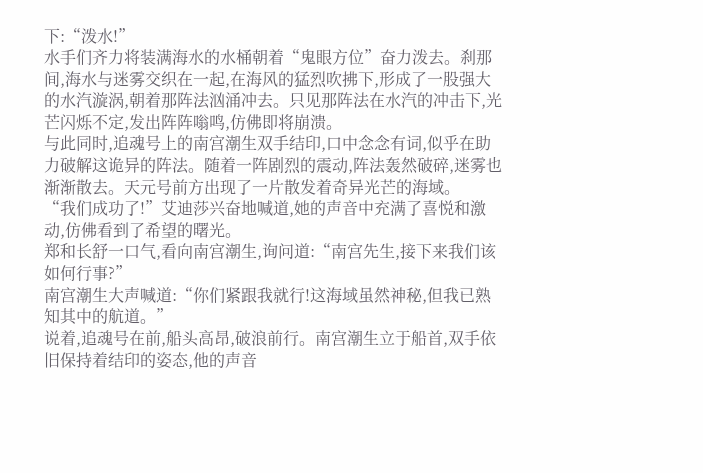下:“泼水!”
水手们齐力将装满海水的水桶朝着“鬼眼方位”奋力泼去。刹那间,海水与迷雾交织在一起,在海风的猛烈吹拂下,形成了一股强大的水汽漩涡,朝着那阵法汹涌冲去。只见那阵法在水汽的冲击下,光芒闪烁不定,发出阵阵嗡鸣,仿佛即将崩溃。
与此同时,追魂号上的南宫潮生双手结印,口中念念有词,似乎在助力破解这诡异的阵法。随着一阵剧烈的震动,阵法轰然破碎,迷雾也渐渐散去。天元号前方出现了一片散发着奇异光芒的海域。
“我们成功了!”艾迪莎兴奋地喊道,她的声音中充满了喜悦和激动,仿佛看到了希望的曙光。
郑和长舒一口气,看向南宫潮生,询问道:“南宫先生,接下来我们该如何行事?”
南宫潮生大声喊道:“你们紧跟我就行!这海域虽然神秘,但我已熟知其中的航道。”
说着,追魂号在前,船头高昂,破浪前行。南宫潮生立于船首,双手依旧保持着结印的姿态,他的声音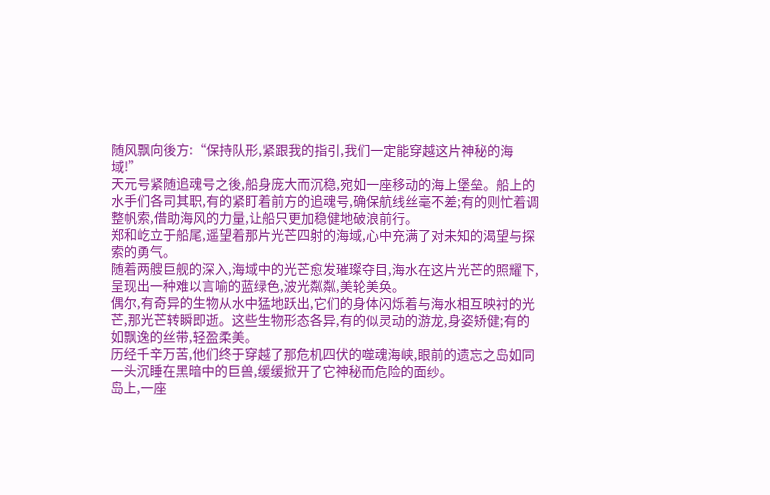随风飘向後方:“保持队形,紧跟我的指引,我们一定能穿越这片神秘的海域!”
天元号紧随追魂号之後,船身庞大而沉稳,宛如一座移动的海上堡垒。船上的水手们各司其职,有的紧盯着前方的追魂号,确保航线丝毫不差;有的则忙着调整帆索,借助海风的力量,让船只更加稳健地破浪前行。
郑和屹立于船尾,遥望着那片光芒四射的海域,心中充满了对未知的渴望与探索的勇气。
随着两艘巨舰的深入,海域中的光芒愈发璀璨夺目,海水在这片光芒的照耀下,呈现出一种难以言喻的蓝绿色,波光粼粼,美轮美奂。
偶尔,有奇异的生物从水中猛地跃出,它们的身体闪烁着与海水相互映衬的光芒,那光芒转瞬即逝。这些生物形态各异,有的似灵动的游龙,身姿矫健;有的如飘逸的丝带,轻盈柔美。
历经千辛万苦,他们终于穿越了那危机四伏的噬魂海峡,眼前的遗忘之岛如同一头沉睡在黑暗中的巨兽,缓缓掀开了它神秘而危险的面纱。
岛上,一座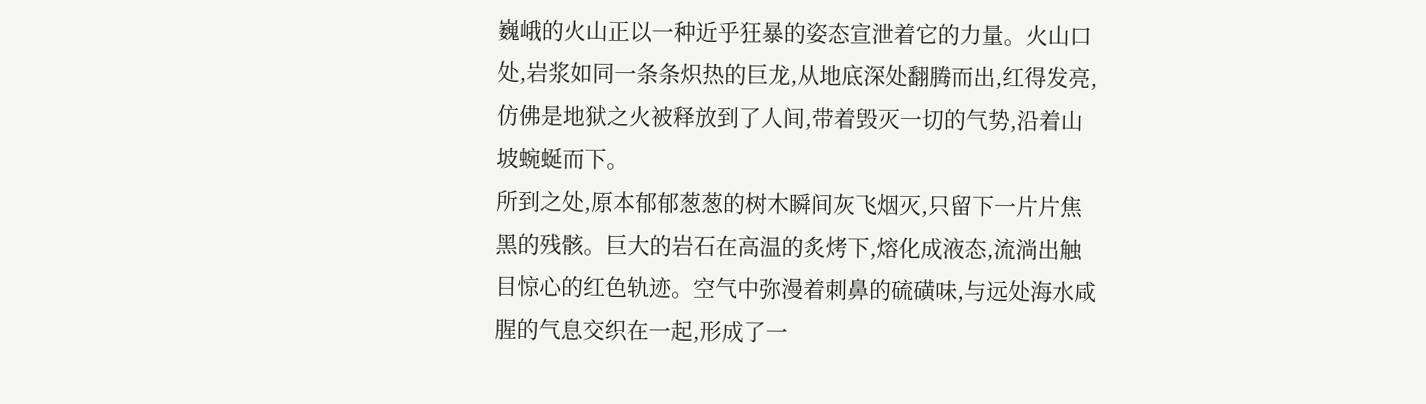巍峨的火山正以一种近乎狂暴的姿态宣泄着它的力量。火山口处,岩浆如同一条条炽热的巨龙,从地底深处翻腾而出,红得发亮,仿佛是地狱之火被释放到了人间,带着毁灭一切的气势,沿着山坡蜿蜒而下。
所到之处,原本郁郁葱葱的树木瞬间灰飞烟灭,只留下一片片焦黑的残骸。巨大的岩石在高温的炙烤下,熔化成液态,流淌出触目惊心的红色轨迹。空气中弥漫着刺鼻的硫磺味,与远处海水咸腥的气息交织在一起,形成了一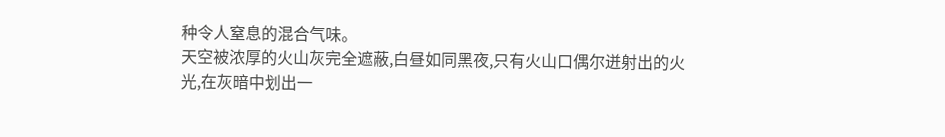种令人窒息的混合气味。
天空被浓厚的火山灰完全遮蔽,白昼如同黑夜,只有火山口偶尔迸射出的火光,在灰暗中划出一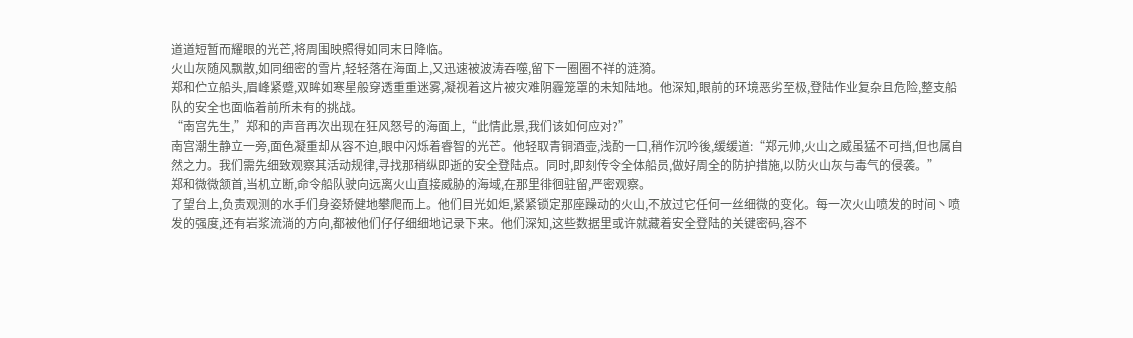道道短暂而耀眼的光芒,将周围映照得如同末日降临。
火山灰随风飘散,如同细密的雪片,轻轻落在海面上,又迅速被波涛吞噬,留下一圈圈不祥的涟漪。
郑和伫立船头,眉峰紧蹙,双眸如寒星般穿透重重迷雾,凝视着这片被灾难阴霾笼罩的未知陆地。他深知,眼前的环境恶劣至极,登陆作业复杂且危险,整支船队的安全也面临着前所未有的挑战。
“南宫先生,”郑和的声音再次出现在狂风怒号的海面上,“此情此景,我们该如何应对?”
南宫潮生静立一旁,面色凝重却从容不迫,眼中闪烁着睿智的光芒。他轻取青铜酒壶,浅酌一口,稍作沉吟後,缓缓道:“郑元帅,火山之威虽猛不可挡,但也属自然之力。我们需先细致观察其活动规律,寻找那稍纵即逝的安全登陆点。同时,即刻传令全体船员,做好周全的防护措施,以防火山灰与毒气的侵袭。”
郑和微微颔首,当机立断,命令船队驶向远离火山直接威胁的海域,在那里徘徊驻留,严密观察。
了望台上,负责观测的水手们身姿矫健地攀爬而上。他们目光如炬,紧紧锁定那座躁动的火山,不放过它任何一丝细微的变化。每一次火山喷发的时间丶喷发的强度,还有岩浆流淌的方向,都被他们仔仔细细地记录下来。他们深知,这些数据里或许就藏着安全登陆的关键密码,容不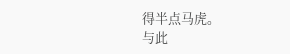得半点马虎。
与此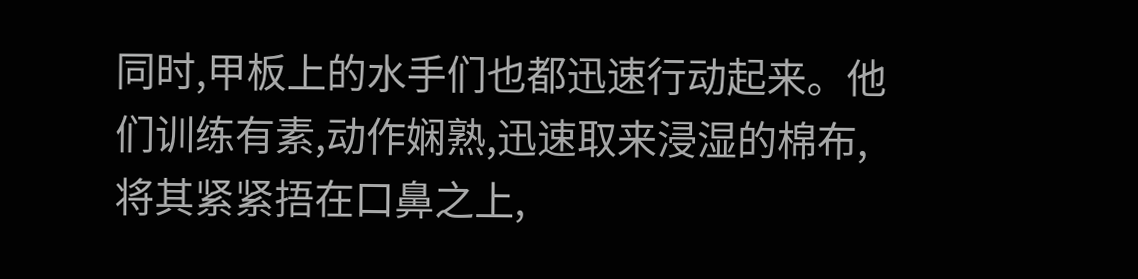同时,甲板上的水手们也都迅速行动起来。他们训练有素,动作娴熟,迅速取来浸湿的棉布,将其紧紧捂在口鼻之上,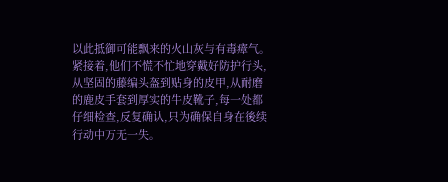以此抵御可能飘来的火山灰与有毒瘴气。紧接着,他们不慌不忙地穿戴好防护行头,从坚固的藤编头盔到贴身的皮甲,从耐磨的鹿皮手套到厚实的牛皮靴子,每一处都仔细检查,反复确认,只为确保自身在後续行动中万无一失。